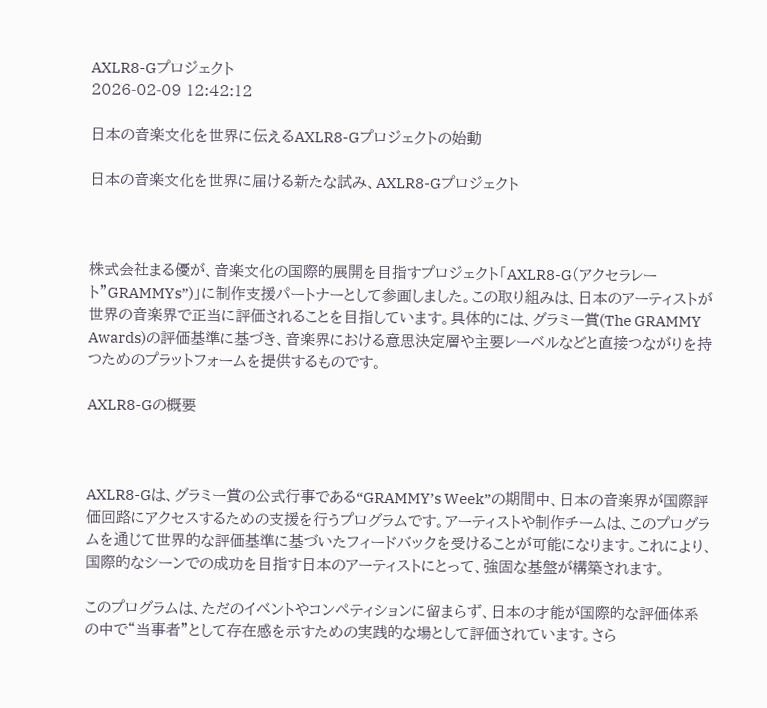AXLR8-Gプロジェクト
2026-02-09 12:42:12

日本の音楽文化を世界に伝えるAXLR8-Gプロジェクトの始動

日本の音楽文化を世界に届ける新たな試み、AXLR8-Gプロジェクト



株式会社まる優が、音楽文化の国際的展開を目指すプロジェクト「AXLR8-G(アクセラレート”GRAMMYs”)」に制作支援パートナーとして参画しました。この取り組みは、日本のアーティストが世界の音楽界で正当に評価されることを目指しています。具体的には、グラミー賞(The GRAMMY Awards)の評価基準に基づき、音楽界における意思決定層や主要レーベルなどと直接つながりを持つためのプラットフォームを提供するものです。

AXLR8-Gの概要



AXLR8-Gは、グラミー賞の公式行事である“GRAMMY’s Week”の期間中、日本の音楽界が国際評価回路にアクセスするための支援を行うプログラムです。アーティストや制作チームは、このプログラムを通じて世界的な評価基準に基づいたフィードバックを受けることが可能になります。これにより、国際的なシーンでの成功を目指す日本のアーティストにとって、強固な基盤が構築されます。

このプログラムは、ただのイベントやコンペティションに留まらず、日本の才能が国際的な評価体系の中で“当事者”として存在感を示すための実践的な場として評価されています。さら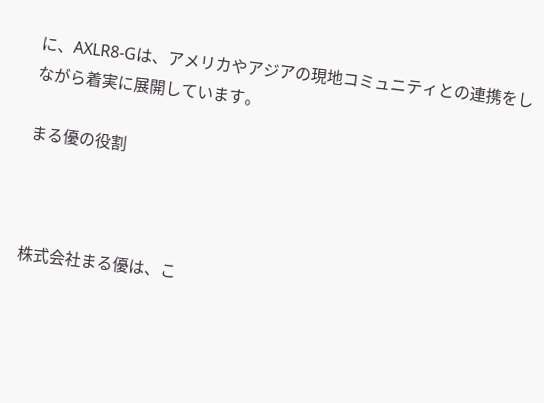に、AXLR8-Gは、アメリカやアジアの現地コミュニティとの連携をしながら着実に展開しています。

まる優の役割



株式会社まる優は、こ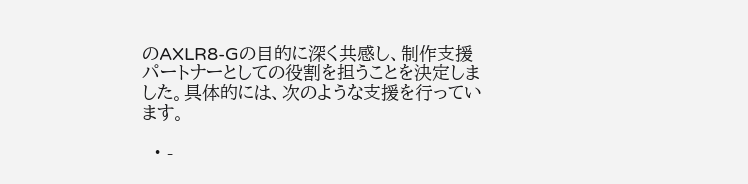のAXLR8-Gの目的に深く共感し、制作支援パートナーとしての役割を担うことを決定しました。具体的には、次のような支援を行っています。

  • -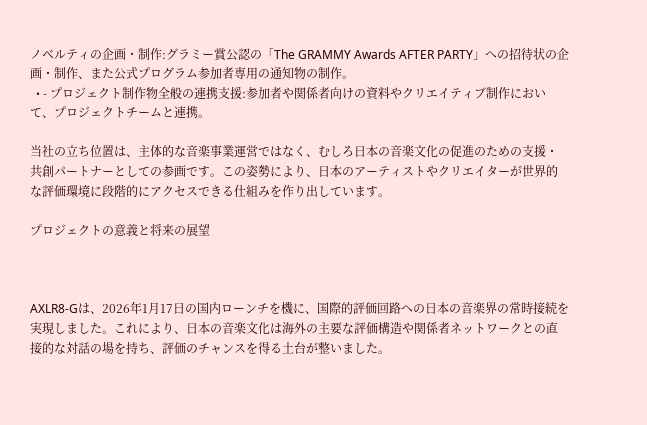ノベルティの企画・制作:グラミー賞公認の「The GRAMMY Awards AFTER PARTY」への招待状の企画・制作、また公式プログラム参加者専用の通知物の制作。
  • - プロジェクト制作物全般の連携支援:参加者や関係者向けの資料やクリエイティブ制作において、プロジェクトチームと連携。

当社の立ち位置は、主体的な音楽事業運営ではなく、むしろ日本の音楽文化の促進のための支援・共創パートナーとしての参画です。この姿勢により、日本のアーティストやクリエイターが世界的な評価環境に段階的にアクセスできる仕組みを作り出しています。

プロジェクトの意義と将来の展望



AXLR8-Gは、2026年1月17日の国内ローンチを機に、国際的評価回路への日本の音楽界の常時接続を実現しました。これにより、日本の音楽文化は海外の主要な評価構造や関係者ネットワークとの直接的な対話の場を持ち、評価のチャンスを得る土台が整いました。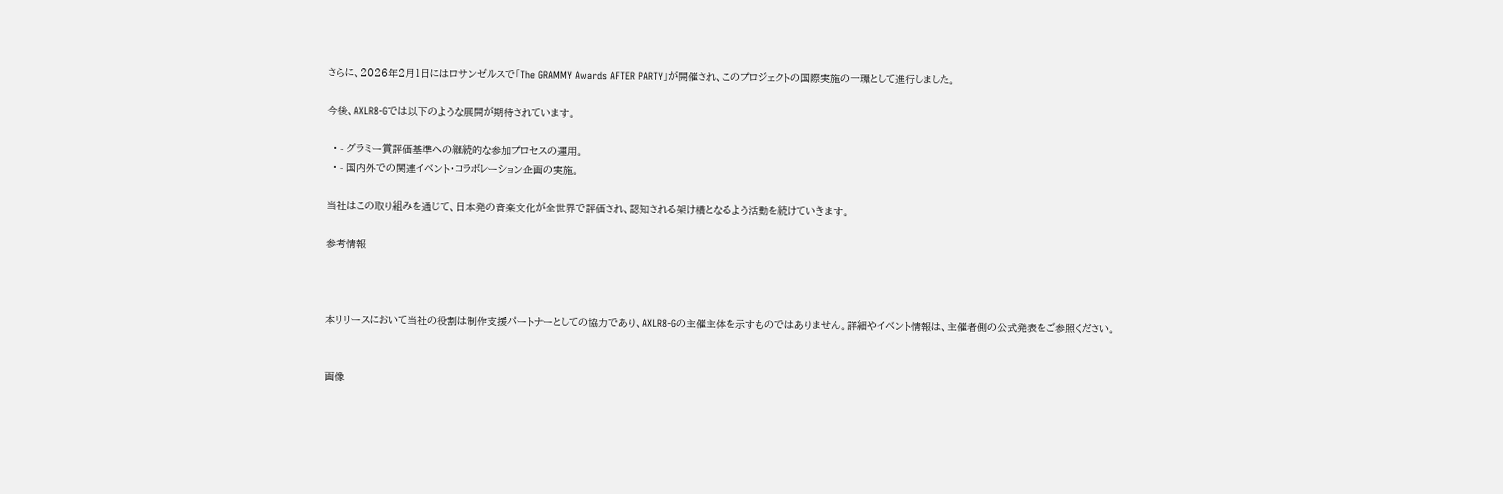さらに、2026年2月1日にはロサンゼルスで「The GRAMMY Awards AFTER PARTY」が開催され、このプロジェクトの国際実施の一環として進行しました。

今後、AXLR8-Gでは以下のような展開が期待されています。

  • - グラミー賞評価基準への継続的な参加プロセスの運用。
  • - 国内外での関連イベント・コラボレーション企画の実施。

当社はこの取り組みを通じて、日本発の音楽文化が全世界で評価され、認知される架け橋となるよう活動を続けていきます。

参考情報



本リリースにおいて当社の役割は制作支援パートナーとしての協力であり、AXLR8-Gの主催主体を示すものではありません。詳細やイベント情報は、主催者側の公式発表をご参照ください。


画像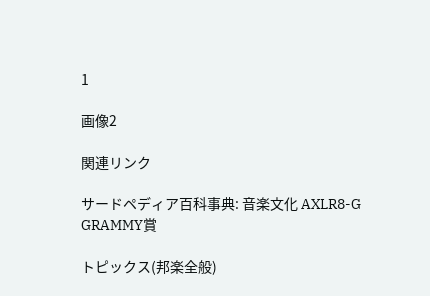1

画像2

関連リンク

サードペディア百科事典: 音楽文化 AXLR8-G GRAMMY賞

トピックス(邦楽全般)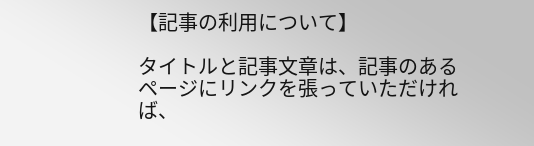【記事の利用について】

タイトルと記事文章は、記事のあるページにリンクを張っていただければ、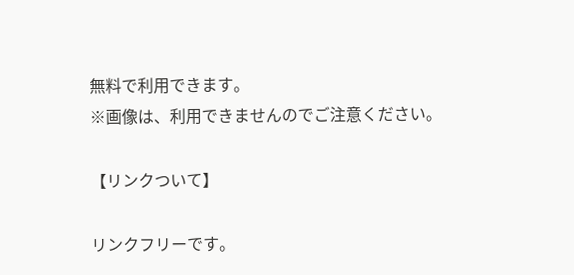無料で利用できます。
※画像は、利用できませんのでご注意ください。

【リンクついて】

リンクフリーです。